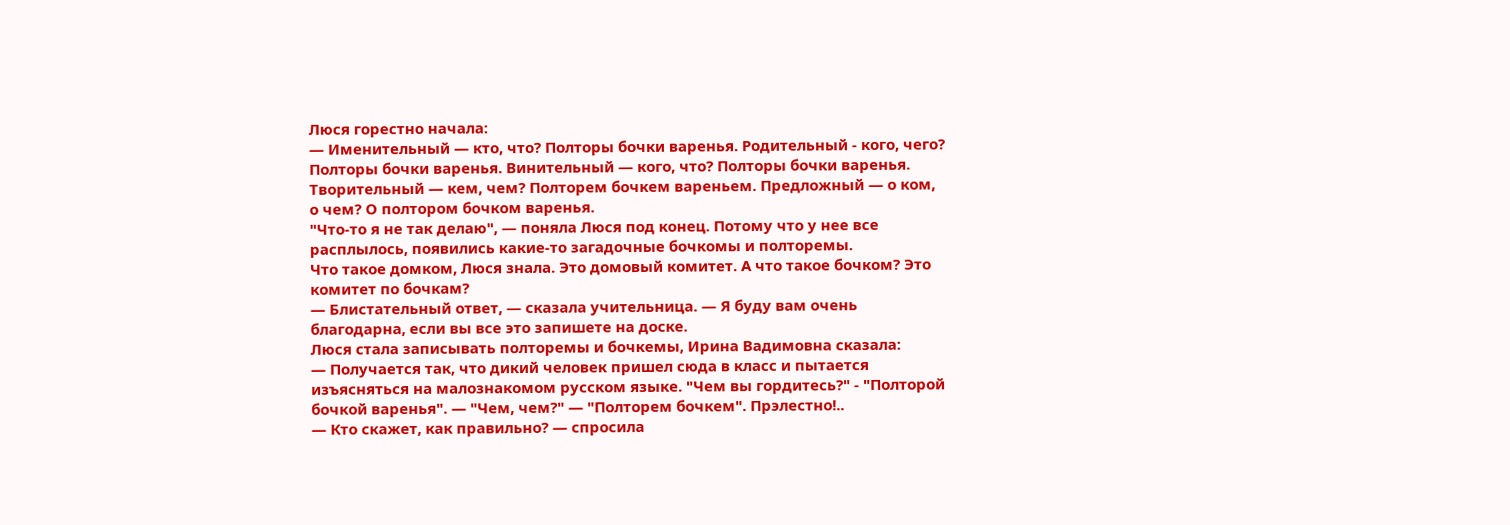Люся горестно начала:
— Именительный — кто, что? Полторы бочки варенья. Родительный - кого, чего? Полторы бочки варенья. Винительный — кого, что? Полторы бочки варенья. Творительный — кем, чем? Полторем бочкем вареньем. Предложный — о ком, о чем? О полтором бочком варенья.
"Что-то я не так делаю", — поняла Люся под конец. Потому что у нее все расплылось, появились какие-то загадочные бочкомы и полторемы.
Что такое домком, Люся знала. Это домовый комитет. А что такое бочком? Это комитет по бочкам?
— Блистательный ответ, — сказала учительница. — Я буду вам очень благодарна, если вы все это запишете на доске.
Люся стала записывать полторемы и бочкемы, Ирина Вадимовна сказала:
— Получается так, что дикий человек пришел сюда в класс и пытается изъясняться на малознакомом русском языке. "Чем вы гордитесь?" - "Полторой бочкой варенья". — "Чем, чем?" — "Полторем бочкем". Прэлестно!..
— Кто скажет, как правильно? — спросила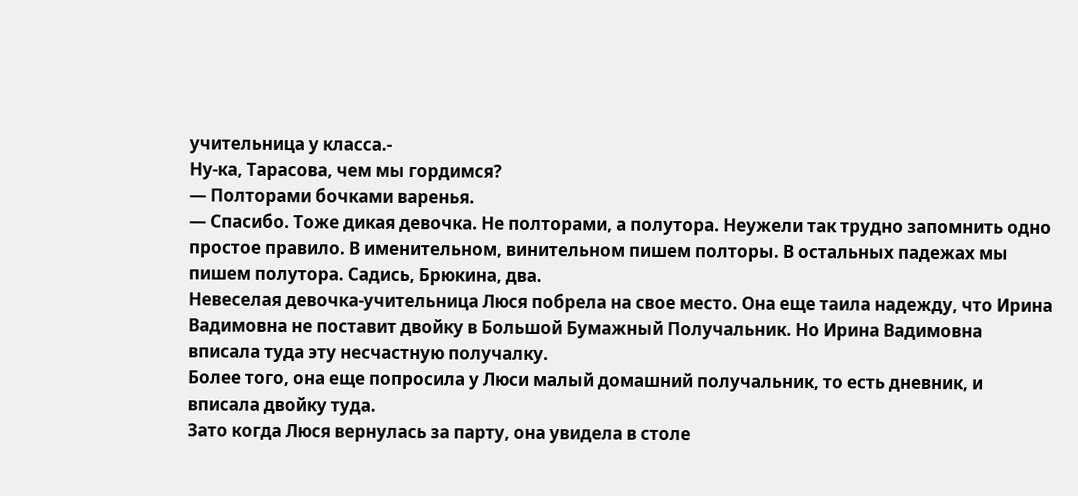учительница у класса.-
Ну-ка, Тарасова, чем мы гордимся?
— Полторами бочками варенья.
— Спасибо. Тоже дикая девочка. Не полторами, а полутора. Неужели так трудно запомнить одно простое правило. В именительном, винительном пишем полторы. В остальных падежах мы пишем полутора. Садись, Брюкина, два.
Невеселая девочка-учительница Люся побрела на свое место. Она еще таила надежду, что Ирина Вадимовна не поставит двойку в Большой Бумажный Получальник. Но Ирина Вадимовна вписала туда эту несчастную получалку.
Более того, она еще попросила у Люси малый домашний получальник, то есть дневник, и вписала двойку туда.
Зато когда Люся вернулась за парту, она увидела в столе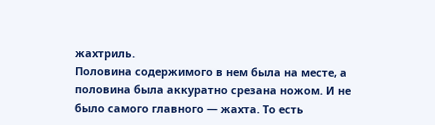жахтриль.
Половина содержимого в нем была на месте, а половина была аккуратно срезана ножом. И не было самого главного — жахта. То есть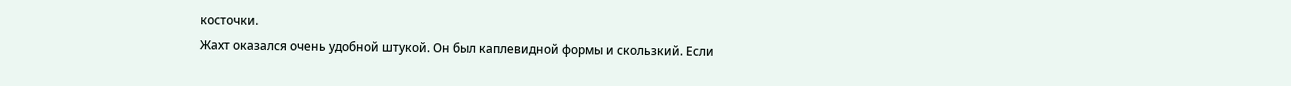косточки.
Жахт оказался очень удобной штукой. Он был каплевидной формы и скользкий. Если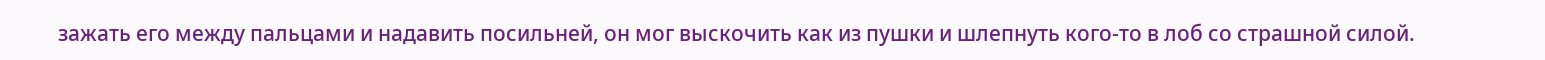зажать его между пальцами и надавить посильней, он мог выскочить как из пушки и шлепнуть кого-то в лоб со страшной силой.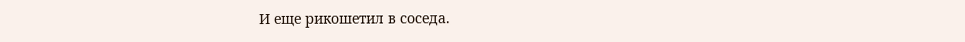И еще рикошетил в соседа.